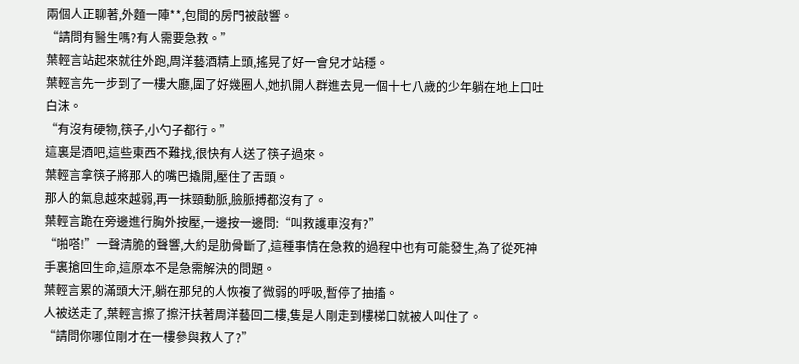兩個人正聊著,外麵一陣**,包間的房門被敲響。
“請問有醫生嗎?有人需要急救。”
葉輕言站起來就往外跑,周洋藝酒精上頭,搖晃了好一會兒才站穩。
葉輕言先一步到了一樓大廳,圍了好幾圈人,她扒開人群進去見一個十七八歲的少年躺在地上口吐白沫。
“有沒有硬物,筷子,小勺子都行。”
這裏是酒吧,這些東西不難找,很快有人送了筷子過來。
葉輕言拿筷子將那人的嘴巴撬開,壓住了舌頭。
那人的氣息越來越弱,再一抹頸動脈,臉脈搏都沒有了。
葉輕言跪在旁邊進行胸外按壓,一邊按一邊問:“叫救護車沒有?”
“啪嗒!”一聲清脆的聲響,大約是肋骨斷了,這種事情在急救的過程中也有可能發生,為了從死神手裏搶回生命,這原本不是急需解決的問題。
葉輕言累的滿頭大汗,躺在那兒的人恢複了微弱的呼吸,暫停了抽搐。
人被送走了,葉輕言擦了擦汗扶著周洋藝回二樓,隻是人剛走到樓梯口就被人叫住了。
“請問你哪位剛才在一樓參與救人了?”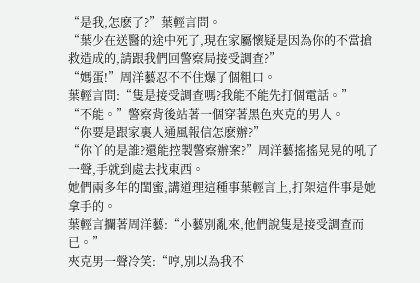“是我,怎麽了?”葉輕言問。
“葉少在送醫的途中死了,現在家屬懷疑是因為你的不當搶救造成的,請跟我們回警察局接受調查?”
“媽蛋!”周洋藝忍不不住爆了個粗口。
葉輕言問:“隻是接受調查嗎?我能不能先打個電話。”
“不能。”警察背後站著一個穿著黑色夾克的男人。
“你要是跟家裏人通風報信怎麽辦?”
“你丫的是誰?還能控製警察辦案?”周洋藝搖搖晃晃的吼了一聲,手就到處去找東西。
她們兩多年的閨蜜,講道理這種事葉輕言上,打架這件事是她拿手的。
葉輕言攔著周洋藝:“小藝別亂來,他們說隻是接受調查而已。”
夾克男一聲冷笑:“哼,別以為我不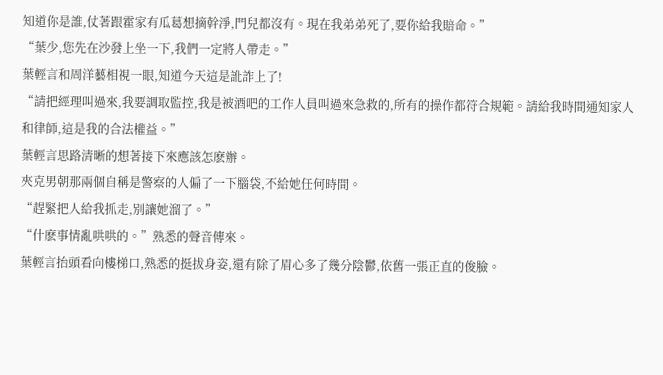知道你是誰,仗著跟霍家有瓜葛想摘幹淨,門兒都沒有。現在我弟弟死了,要你給我賠命。”
“葉少,您先在沙發上坐一下,我們一定將人帶走。”
葉輕言和周洋藝相視一眼,知道今天這是訛詐上了!
“請把經理叫過來,我要調取監控,我是被酒吧的工作人員叫過來急救的,所有的操作都符合規範。請給我時間通知家人和律師,這是我的合法權益。”
葉輕言思路清晰的想著接下來應該怎麽辦。
夾克男朝那兩個自稱是警察的人偏了一下腦袋,不給她任何時間。
“趕緊把人給我抓走,別讓她溜了。”
“什麽事情亂哄哄的。”熟悉的聲音傳來。
葉輕言抬頭看向樓梯口,熟悉的挺拔身姿,還有除了眉心多了幾分陰鬱,依舊一張正直的俊臉。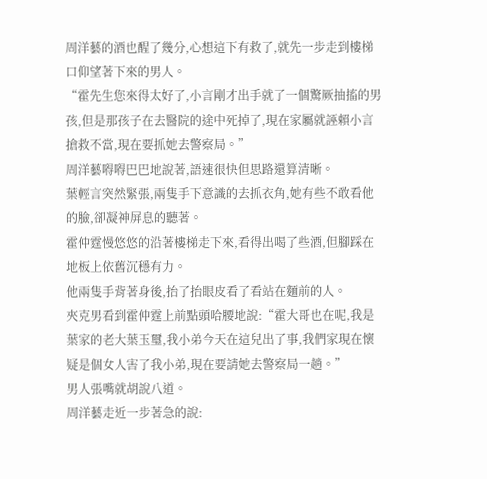周洋藝的酒也醒了幾分,心想這下有救了,就先一步走到樓梯口仰望著下來的男人。
“霍先生您來得太好了,小言剛才出手就了一個驚厥抽搐的男孩,但是那孩子在去醫院的途中死掉了,現在家屬就誣賴小言搶救不當,現在要抓她去警察局。”
周洋藝嘚嘚巴巴地說著,語速很快但思路還算清晰。
葉輕言突然緊張,兩隻手下意識的去抓衣角,她有些不敢看他的臉,卻凝神屏息的聽著。
霍仲霆慢悠悠的沿著樓梯走下來,看得出喝了些酒,但腳踩在地板上依舊沉穩有力。
他兩隻手背著身後,抬了抬眼皮看了看站在麵前的人。
夾克男看到霍仲霆上前點頭哈腰地說:“霍大哥也在呢,我是葉家的老大葉玉璽,我小弟今天在這兒出了事,我們家現在懷疑是個女人害了我小弟,現在要請她去警察局一趟。”
男人張嘴就胡說八道。
周洋藝走近一步著急的說: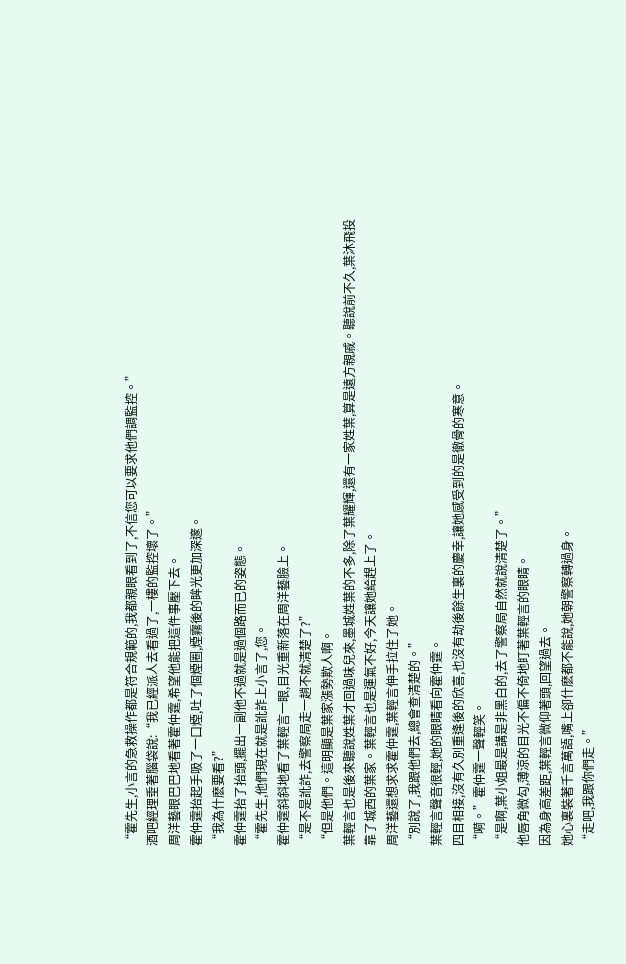“霍先生,小言的急救操作都是符合規範的,我都親眼看到了,不信您可以要求他們調監控。”
酒吧經理垂著腦袋說:“我已經派人去看過了,一樓的監控壞了。”
周洋藝眼巴巴地看著霍仲霆,希望他能把這件事壓下去。
霍仲霆抬起手吸了一口煙,吐了個煙圈,煙霧後的眸光更加深邃。
“我為什麽要看?”
霍仲霆抬了抬頭,擺出一副他不過就是過個路而已的姿態。
“霍先生,他們現在就是訛詐上小言了,您。
霍仲霆斜斜地看了葉輕言一眼,目光重新落在周洋藝臉上。
“是不是訛詐,去警察局走一趟不就清楚了?”
“但是他們。這明顯是葉家漲勢欺人啊。
葉輕言也是後來聽說姓葉才回過味兒來,墨城姓葉的不多,除了葉耀輝,還有一家姓葉,算是遠方親戚。聽說前不久,葉沐飛投靠了城西的葉家。葉輕言也是運氣不好,今天讓她給趕上了。
周洋藝還想求求霍仲霆,葉輕言伸手拉住了她。
“別說了,我跟他們去,總會查清楚的。”
葉輕言聲音很輕,她的眼睛看向霍仲霆。
四目相接,沒有久別重逢後的欣喜,也沒有劫後餘生裏的慶幸,讓她感受到的是徹骨的寒意。
“嗬。”霍仲霆一聲輕笑。
“是啊,葉小姐最是講是非黑白的,去了警察局自然就說清楚了。”
他唇角微勾,薄涼的目光不偏不倚地盯著葉輕言的眼睛。
因為身高差距,葉輕言微仰著頭,回望過去。
她心裏裝著千言萬語,嘴上卻什麽都不能說,她朝警察轉過身。
“走吧,我跟你們走。”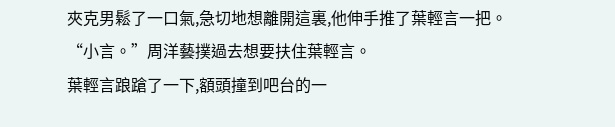夾克男鬆了一口氣,急切地想離開這裏,他伸手推了葉輕言一把。
“小言。”周洋藝撲過去想要扶住葉輕言。
葉輕言踉蹌了一下,額頭撞到吧台的一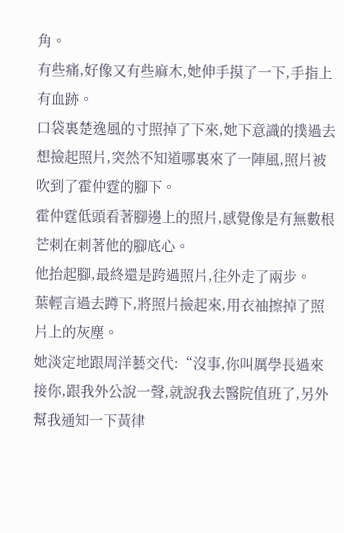角。
有些痛,好像又有些麻木,她伸手摸了一下,手指上有血跡。
口袋裏楚逸風的寸照掉了下來,她下意識的撲過去想撿起照片,突然不知道哪裏來了一陣風,照片被吹到了霍仲霆的腳下。
霍仲霆低頭看著腳邊上的照片,感覺像是有無數根芒刺在刺著他的腳底心。
他抬起腳,最終還是跨過照片,往外走了兩步。
葉輕言過去蹲下,將照片撿起來,用衣袖擦掉了照片上的灰塵。
她淡定地跟周洋藝交代:“沒事,你叫厲學長過來接你,跟我外公說一聲,就說我去醫院值班了,另外幫我通知一下黃律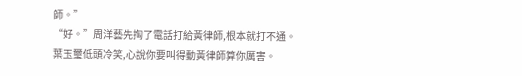師。”
“好。”周洋藝先掏了電話打給黃律師,根本就打不通。
葉玉璽低頭冷笑,心說你要叫得動黃律師算你厲害。